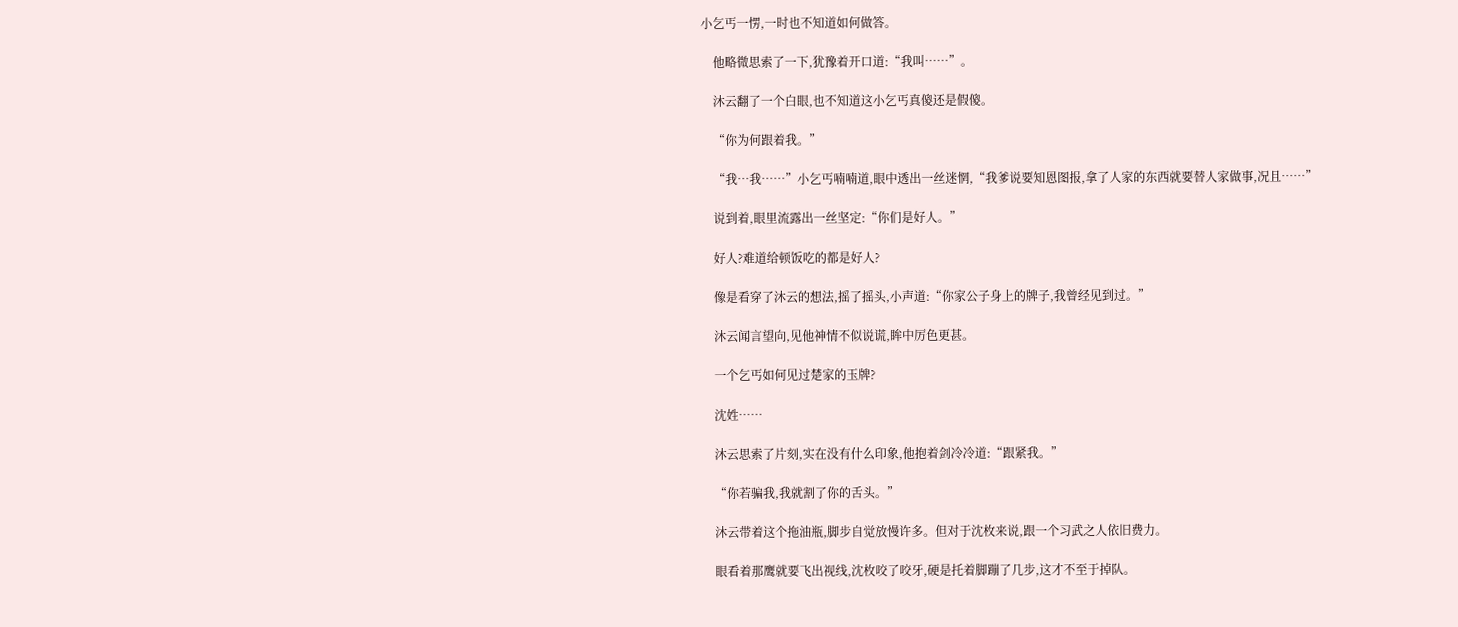小乞丐一愣,一时也不知道如何做答。

    他略微思索了一下,犹豫着开口道:“我叫……”。

    沐云翻了一个白眼,也不知道这小乞丐真傻还是假傻。

    “你为何跟着我。”

    “我…我……”小乞丐喃喃道,眼中透出一丝迷惘,“我爹说要知恩图报,拿了人家的东西就要替人家做事,况且……”

    说到着,眼里流露出一丝坚定:“你们是好人。”

    好人?难道给顿饭吃的都是好人?

    像是看穿了沐云的想法,摇了摇头,小声道:“你家公子身上的牌子,我曾经见到过。”

    沐云闻言望向,见他神情不似说谎,眸中厉色更甚。

    一个乞丐如何见过楚家的玉牌?

    沈姓……

    沐云思索了片刻,实在没有什么印象,他抱着剑冷冷道:“跟紧我。”

    “你若骗我,我就割了你的舌头。”

    沐云带着这个拖油瓶,脚步自觉放慢许多。但对于沈枚来说,跟一个习武之人依旧费力。

    眼看着那鹰就要飞出视线,沈枚咬了咬牙,硬是托着脚蹦了几步,这才不至于掉队。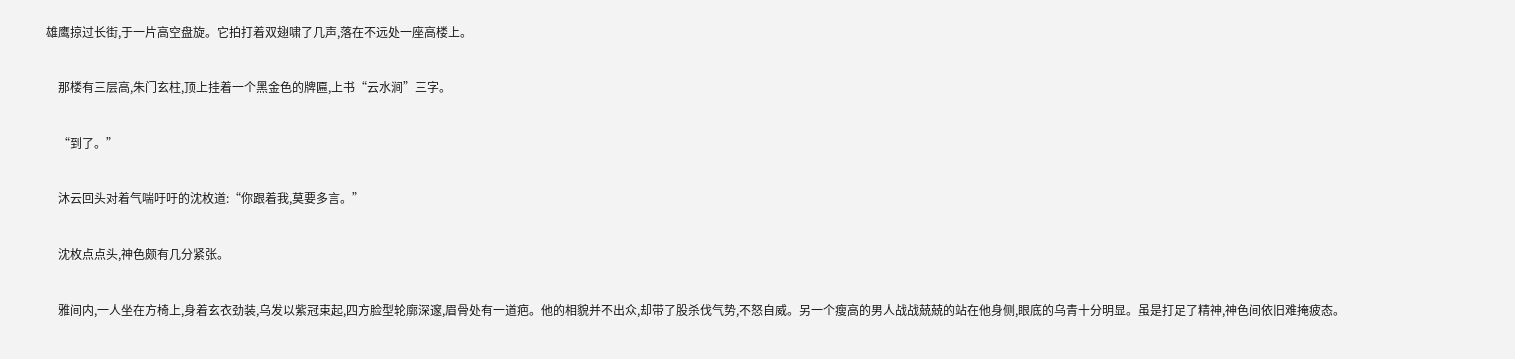雄鹰掠过长街,于一片高空盘旋。它拍打着双翅啸了几声,落在不远处一座高楼上。

    那楼有三层高,朱门玄柱,顶上挂着一个黑金色的牌匾,上书“云水涧”三字。

    “到了。”

    沐云回头对着气喘吁吁的沈枚道:“你跟着我,莫要多言。”

    沈枚点点头,神色颇有几分紧张。

    雅间内,一人坐在方椅上,身着玄衣劲装,乌发以紫冠束起,四方脸型轮廓深邃,眉骨处有一道疤。他的相貌并不出众,却带了股杀伐气势,不怒自威。另一个瘦高的男人战战兢兢的站在他身侧,眼底的乌青十分明显。虽是打足了精神,神色间依旧难掩疲态。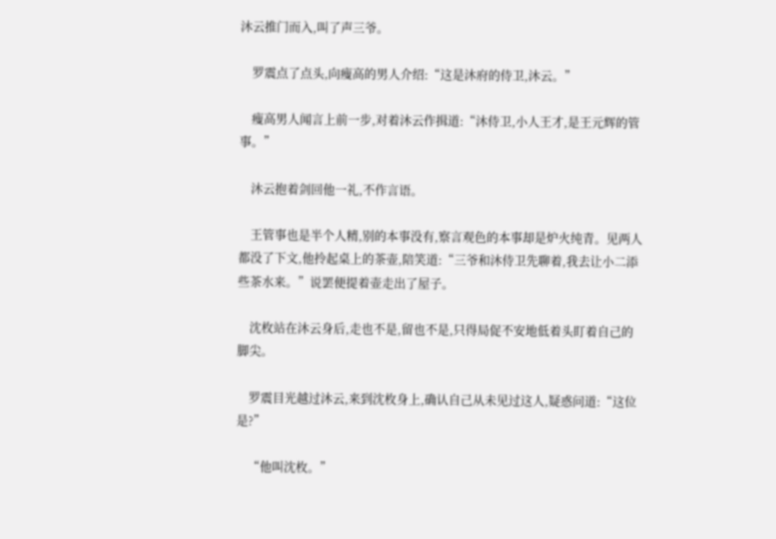沐云推门而入,叫了声三爷。

    罗震点了点头,向瘦高的男人介绍:“这是沐府的侍卫,沐云。”

    瘦高男人闻言上前一步,对着沐云作揖道:“沐侍卫,小人王才,是王元辉的管事。”

    沐云抱着剑回他一礼,不作言语。

    王管事也是半个人精,别的本事没有,察言观色的本事却是炉火纯青。见两人都没了下文,他拎起桌上的茶壶,陪笑道:“三爷和沐侍卫先聊着,我去让小二添些茶水来。”说罢便提着壶走出了屋子。

    沈枚站在沐云身后,走也不是,留也不是,只得局促不安地低着头盯着自己的脚尖。

    罗震目光越过沐云,来到沈枚身上,确认自己从未见过这人,疑惑问道:“这位是?”

    “他叫沈枚。”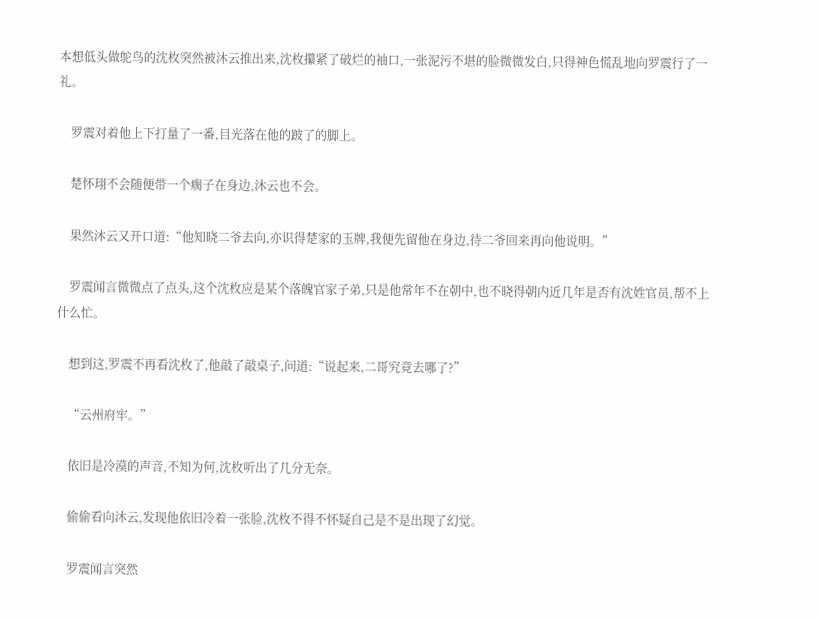本想低头做鸵鸟的沈枚突然被沐云推出来,沈枚攥紧了破烂的袖口,一张泥污不堪的脸微微发白,只得神色慌乱地向罗震行了一礼。

    罗震对着他上下打量了一番,目光落在他的跛了的脚上。

    楚怀珝不会随便带一个瘸子在身边,沐云也不会。

    果然沐云又开口道:“他知晓二爷去向,亦识得楚家的玉牌,我便先留他在身边,待二爷回来再向他说明。”

    罗震闻言微微点了点头,这个沈枚应是某个落魄官家子弟,只是他常年不在朝中,也不晓得朝内近几年是否有沈姓官员,帮不上什么忙。

    想到这,罗震不再看沈枚了,他敲了敲桌子,问道:“说起来,二哥究竟去哪了?”

    “云州府牢。”

    依旧是冷漠的声音,不知为何,沈枚听出了几分无奈。

    偷偷看向沐云,发现他依旧冷着一张脸,沈枚不得不怀疑自己是不是出现了幻觉。

    罗震闻言突然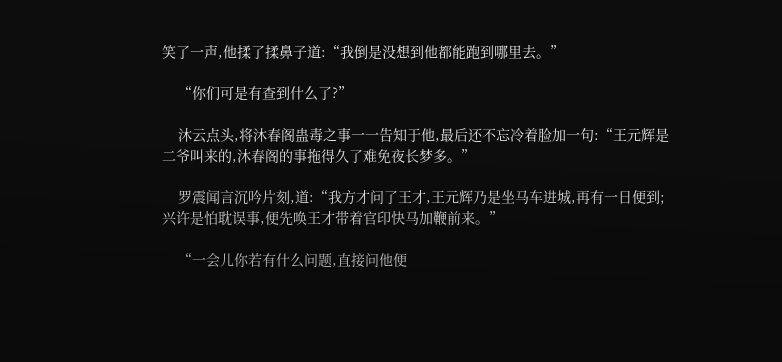笑了一声,他揉了揉鼻子道:“我倒是没想到他都能跑到哪里去。”

    “你们可是有查到什么了?”

    沐云点头,将沐春阁蛊毒之事一一告知于他,最后还不忘冷着脸加一句:“王元辉是二爷叫来的,沐春阁的事拖得久了难免夜长梦多。”

    罗震闻言沉吟片刻,道:“我方才问了王才,王元辉乃是坐马车进城,再有一日便到;兴许是怕耽误事,便先唤王才带着官印快马加鞭前来。”

    “一会儿你若有什么问题,直接问他便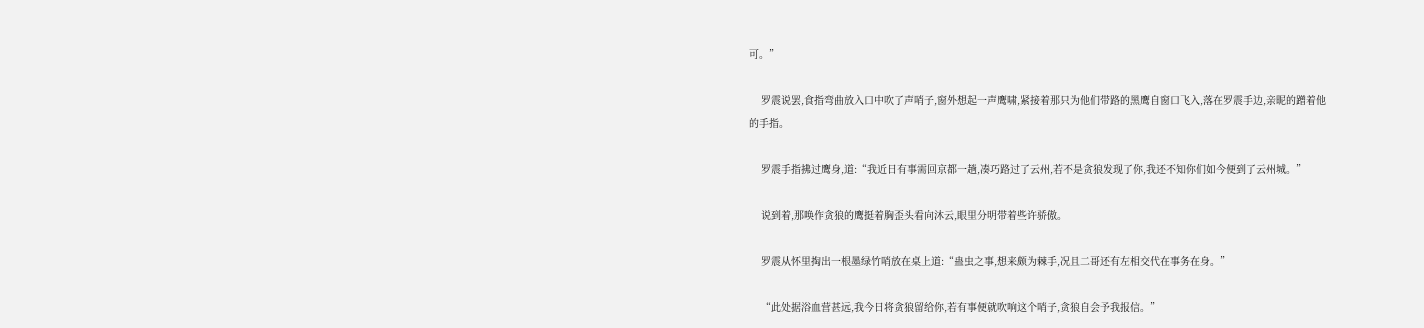可。”

    罗震说罢,食指弯曲放入口中吹了声哨子,窗外想起一声鹰啸,紧接着那只为他们带路的黑鹰自窗口飞入,落在罗震手边,亲昵的蹭着他的手指。

    罗震手指拂过鹰身,道:“我近日有事需回京都一趟,凑巧路过了云州,若不是贪狼发现了你,我还不知你们如今便到了云州城。”

    说到着,那唤作贪狼的鹰挺着胸歪头看向沐云,眼里分明带着些许骄傲。

    罗震从怀里掏出一根墨绿竹哨放在桌上道:“蛊虫之事,想来颇为棘手,况且二哥还有左相交代在事务在身。”

    “此处据浴血营甚远,我今日将贪狼留给你,若有事便就吹响这个哨子,贪狼自会予我报信。”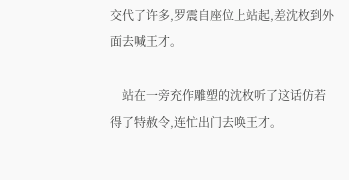交代了许多,罗震自座位上站起,差沈枚到外面去喊王才。

    站在一旁充作雕塑的沈枚听了这话仿若得了特赦令,连忙出门去唤王才。